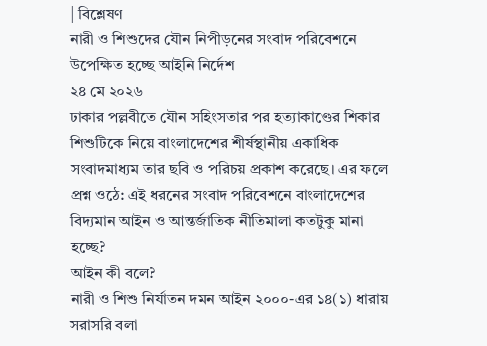| বিশ্লেষণ
নারী ও শিশুদের যৌন নিপীড়নের সংবাদ পরিবেশনে উপেক্ষিত হচ্ছে আইনি নির্দেশ
২৪ মে ২০২৬
ঢাকার পল্লবীতে যৌন সহিংসতার পর হত্যাকাণ্ডের শিকার শিশুটিকে নিয়ে বাংলাদেশের শীর্ষস্থানীয় একাধিক সংবাদমাধ্যম তার ছবি ও পরিচয় প্রকাশ করেছে। এর ফলে প্রশ্ন ওঠে: এই ধরনের সংবাদ পরিবেশনে বাংলাদেশের বিদ্যমান আইন ও আন্তর্জাতিক নীতিমালা কতটুকু মানা হচ্ছে?
আইন কী বলে?
নারী ও শিশু নির্যাতন দমন আইন ২০০০-এর ১৪(১) ধারায় সরাসরি বলা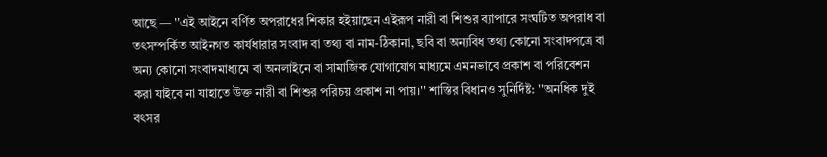আছে — ''এই আইনে বর্ণিত অপরাধের শিকার হইয়াছেন এইরূপ নারী বা শিশুর ব্যাপারে সংঘটিত অপরাধ বা তৎসম্পর্কিত আইনগত কার্যধারার সংবাদ বা তথ্য বা নাম-ঠিকানা, ছবি বা অন্যবিধ তথ্য কোনো সংবাদপত্রে বা অন্য কোনো সংবাদমাধ্যমে বা অনলাইনে বা সামাজিক যোগাযোগ মাধ্যমে এমনভাবে প্রকাশ বা পরিবেশন করা যাইবে না যাহাতে উক্ত নারী বা শিশুর পরিচয় প্রকাশ না পায়।'' শাস্তির বিধানও সুনির্দিষ্ট: ''অনধিক দুই বৎসর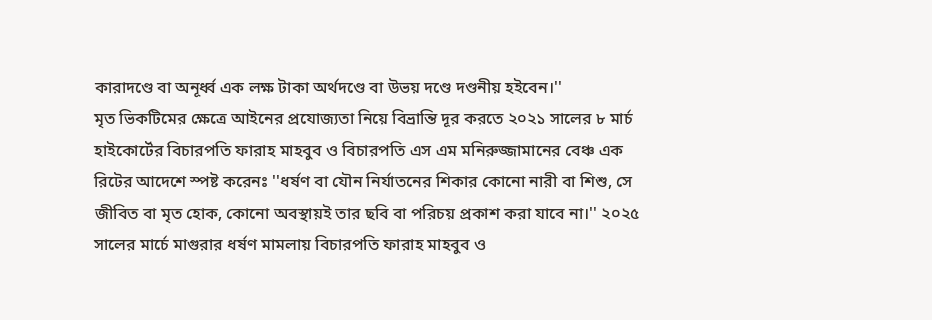কারাদণ্ডে বা অনূর্ধ্ব এক লক্ষ টাকা অর্থদণ্ডে বা উভয় দণ্ডে দণ্ডনীয় হইবেন।''
মৃত ভিকটিমের ক্ষেত্রে আইনের প্রযোজ্যতা নিয়ে বিভ্রান্তি দূর করতে ২০২১ সালের ৮ মার্চ হাইকোর্টের বিচারপতি ফারাহ মাহবুব ও বিচারপতি এস এম মনিরুজ্জামানের বেঞ্চ এক রিটের আদেশে স্পষ্ট করেনঃ ''ধর্ষণ বা যৌন নির্যাতনের শিকার কোনো নারী বা শিশু, সে জীবিত বা মৃত হোক, কোনো অবস্থায়ই তার ছবি বা পরিচয় প্রকাশ করা যাবে না।'' ২০২৫ সালের মার্চে মাগুরার ধর্ষণ মামলায় বিচারপতি ফারাহ মাহবুব ও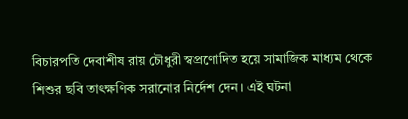বিচারপতি দেবাশীষ রায় চৌধুরী স্বপ্রণোদিত হয়ে সামাজিক মাধ্যম থেকে শিশুর ছবি তাৎক্ষণিক সরানোর নির্দেশ দেন। এই ঘটনা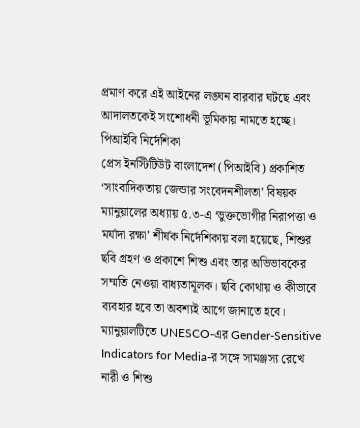প্রমাণ করে এই আইনের লঙ্ঘন বারবার ঘটছে এবং আদালতকেই সংশোধনী ভূমিকায় নামতে হচ্ছে।
পিআইবি নির্দেশিকা
প্রেস ইনস্টিটিউট বাংলাদেশ (পিআইবি) প্রকাশিত ‘সাংবাদিকতায় জেন্ডার সংবেদনশীলতা’ বিষয়ক ম্যানুয়ালের অধ্যায় ৫.৩-এ ‘ভুক্তভোগীর নিরাপত্তা ও মর্যাদা রক্ষা’ শীর্ষক নির্দেশিকায় বলা হয়েছে, শিশুর ছবি গ্রহণ ও প্রকাশে শিশু এবং তার অভিভাবকের সম্মতি নেওয়া বাধ্যতামূলক। ছবি কোথায় ও কীভাবে ব্যবহার হবে তা অবশ্যই আগে জানাতে হবে। ম্যানুয়ালটিতে UNESCO-এর Gender-Sensitive Indicators for Media-র সঙ্গে সামঞ্জস্য রেখে নারী ও শিশু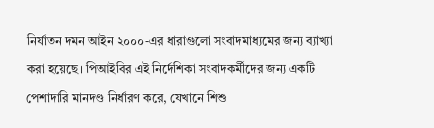নির্যাতন দমন আইন ২০০০-এর ধারাগুলো সংবাদমাধ্যমের জন্য ব্যাখ্যা করা হয়েছে। পিআইবির এই নির্দেশিকা সংবাদকর্মীদের জন্য একটি পেশাদারি মানদণ্ড নির্ধারণ করে, যেখানে শিশু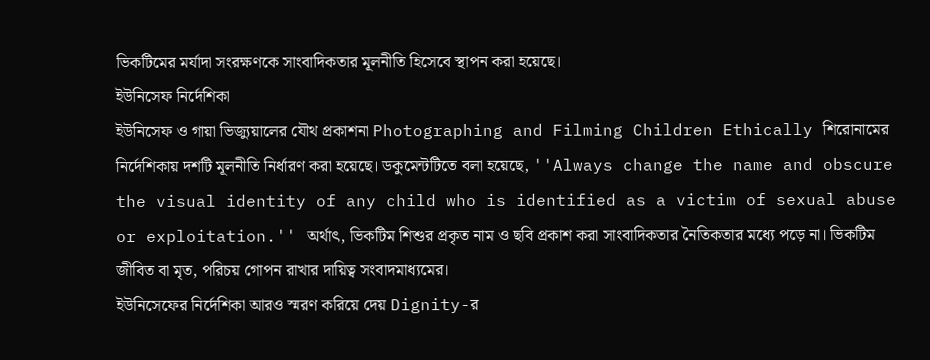ভিকটিমের মর্যাদা সংরক্ষণকে সাংবাদিকতার মূলনীতি হিসেবে স্থাপন করা হয়েছে।
ইউনিসেফ নির্দেশিকা
ইউনিসেফ ও গায়া ভিজ্যুয়ালের যৌথ প্রকাশনা Photographing and Filming Children Ethically শিরোনামের নির্দেশিকায় দশটি মূলনীতি নির্ধারণ করা হয়েছে। ডকুমেন্টটিতে বলা হয়েছে, ''Always change the name and obscure the visual identity of any child who is identified as a victim of sexual abuse or exploitation.'' অর্থাৎ, ভিকটিম শিশুর প্রকৃত নাম ও ছবি প্রকাশ করা সাংবাদিকতার নৈতিকতার মধ্যে পড়ে না। ভিকটিম জীবিত বা মৃত, পরিচয় গোপন রাখার দায়িত্ব সংবাদমাধ্যমের।
ইউনিসেফের নির্দেশিকা আরও স্মরণ করিয়ে দেয় Dignity-র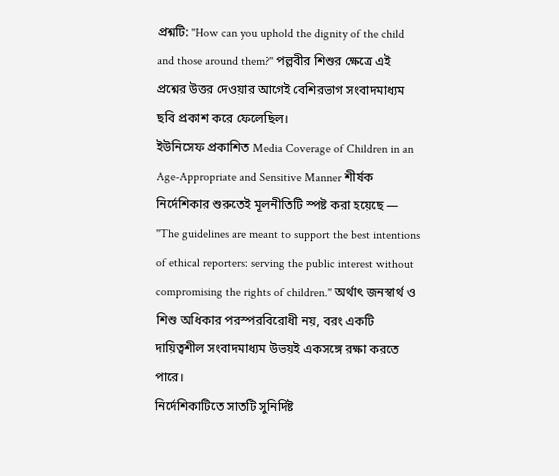প্রশ্নটি: ''How can you uphold the dignity of the child and those around them?'' পল্লবীর শিশুর ক্ষেত্রে এই প্রশ্নের উত্তর দেওয়ার আগেই বেশিরভাগ সংবাদমাধ্যম ছবি প্রকাশ করে ফেলেছিল।
ইউনিসেফ প্রকাশিত Media Coverage of Children in an Age-Appropriate and Sensitive Manner শীর্ষক নির্দেশিকার শুরুতেই মূলনীতিটি স্পষ্ট করা হয়েছে — ''The guidelines are meant to support the best intentions of ethical reporters: serving the public interest without compromising the rights of children.'' অর্থাৎ জনস্বার্থ ও শিশু অধিকার পরস্পরবিরোধী নয়, বরং একটি দায়িত্বশীল সংবাদমাধ্যম উভয়ই একসঙ্গে রক্ষা করতে পারে।
নির্দেশিকাটিতে সাতটি সুনির্দিষ্ট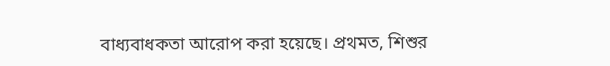বাধ্যবাধকতা আরোপ করা হয়েছে। প্রথমত, শিশুর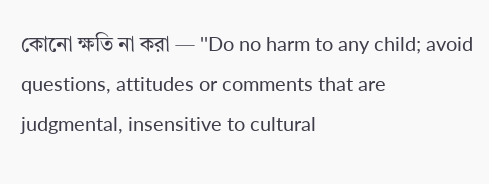কোনো ক্ষতি না করা — ''Do no harm to any child; avoid questions, attitudes or comments that are judgmental, insensitive to cultural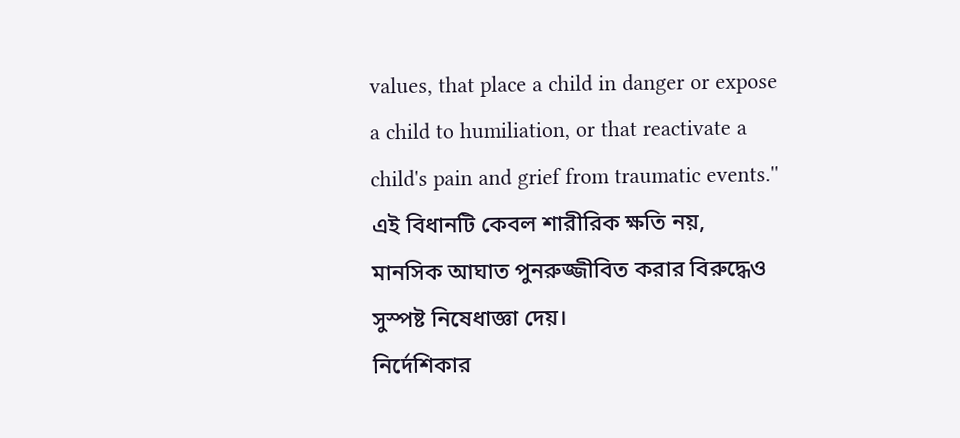values, that place a child in danger or expose a child to humiliation, or that reactivate a child's pain and grief from traumatic events.'' এই বিধানটি কেবল শারীরিক ক্ষতি নয়, মানসিক আঘাত পুনরুজ্জীবিত করার বিরুদ্ধেও সুস্পষ্ট নিষেধাজ্ঞা দেয়।
নির্দেশিকার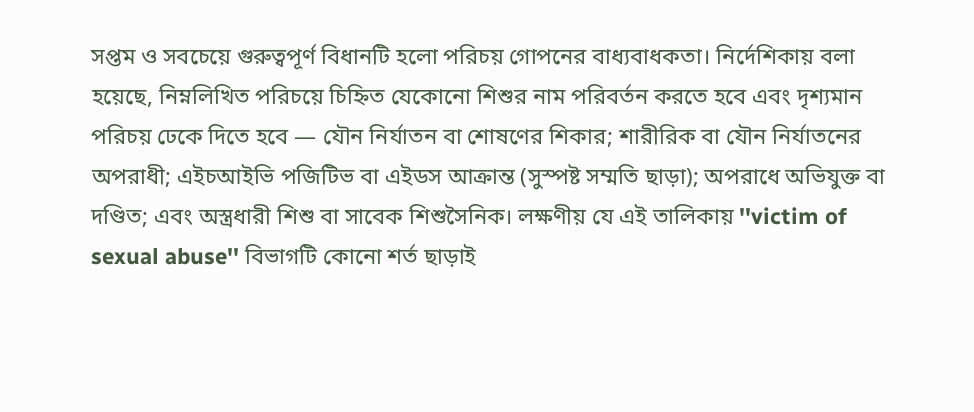সপ্তম ও সবচেয়ে গুরুত্বপূর্ণ বিধানটি হলো পরিচয় গোপনের বাধ্যবাধকতা। নির্দেশিকায় বলা হয়েছে, নিম্নলিখিত পরিচয়ে চিহ্নিত যেকোনো শিশুর নাম পরিবর্তন করতে হবে এবং দৃশ্যমান পরিচয় ঢেকে দিতে হবে — যৌন নির্যাতন বা শোষণের শিকার; শারীরিক বা যৌন নির্যাতনের অপরাধী; এইচআইভি পজিটিভ বা এইডস আক্রান্ত (সুস্পষ্ট সম্মতি ছাড়া); অপরাধে অভিযুক্ত বা দণ্ডিত; এবং অস্ত্রধারী শিশু বা সাবেক শিশুসৈনিক। লক্ষণীয় যে এই তালিকায় ''victim of sexual abuse'' বিভাগটি কোনো শর্ত ছাড়াই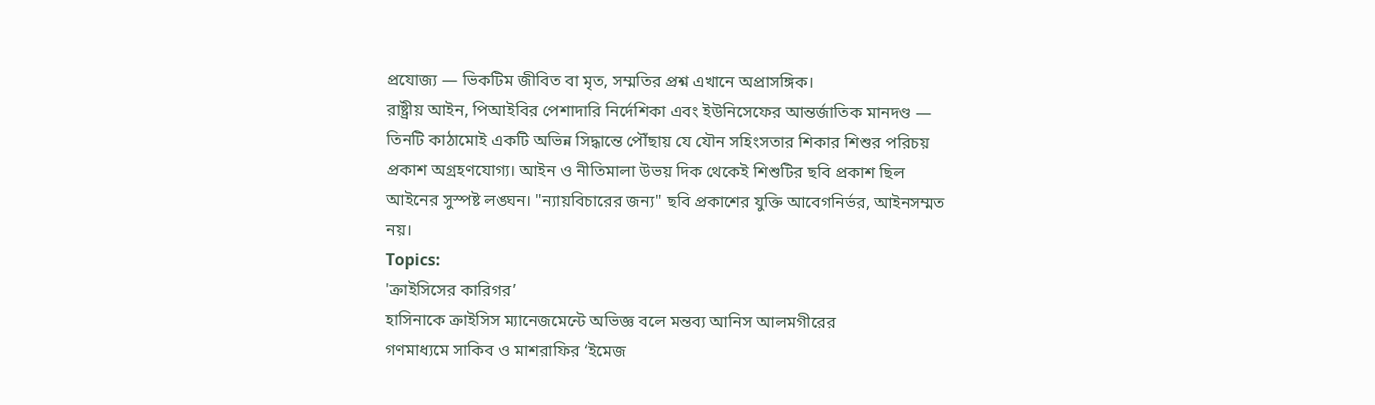প্রযোজ্য — ভিকটিম জীবিত বা মৃত, সম্মতির প্রশ্ন এখানে অপ্রাসঙ্গিক।
রাষ্ট্রীয় আইন, পিআইবির পেশাদারি নির্দেশিকা এবং ইউনিসেফের আন্তর্জাতিক মানদণ্ড — তিনটি কাঠামোই একটি অভিন্ন সিদ্ধান্তে পৌঁছায় যে যৌন সহিংসতার শিকার শিশুর পরিচয় প্রকাশ অগ্রহণযোগ্য। আইন ও নীতিমালা উভয় দিক থেকেই শিশুটির ছবি প্রকাশ ছিল আইনের সুস্পষ্ট লঙ্ঘন। "ন্যায়বিচারের জন্য" ছবি প্রকাশের যুক্তি আবেগনির্ভর, আইনসম্মত নয়।
Topics:
'ক্রাইসিসের কারিগর’
হাসিনাকে ক্রাইসিস ম্যানেজমেন্টে অভিজ্ঞ বলে মন্তব্য আনিস আলমগীরের
গণমাধ্যমে সাকিব ও মাশরাফির ‘ইমেজ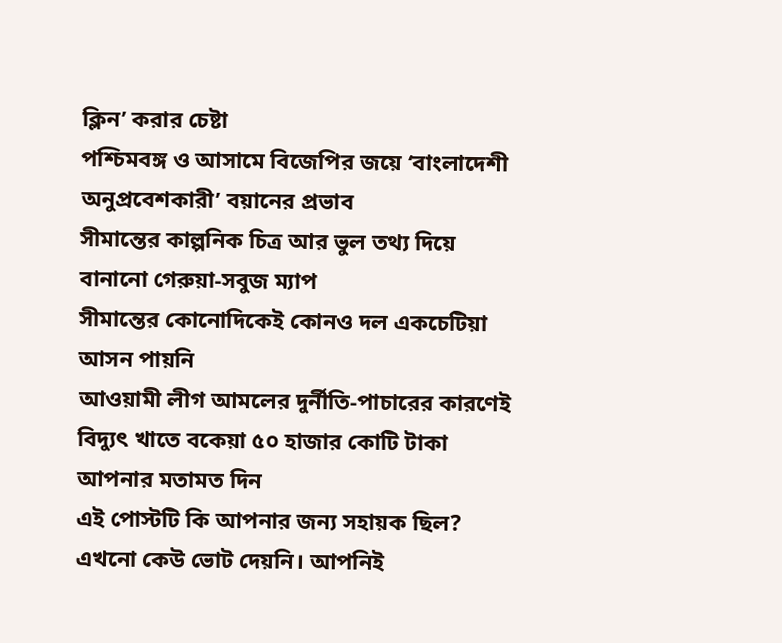ক্লিন’ করার চেষ্টা
পশ্চিমবঙ্গ ও আসামে বিজেপির জয়ে ‘বাংলাদেশী অনুপ্রবেশকারী’ বয়ানের প্রভাব
সীমান্তের কাল্পনিক চিত্র আর ভুল তথ্য দিয়ে বানানো গেরুয়া-সবুজ ম্যাপ
সীমান্তের কোনোদিকেই কোনও দল একচেটিয়া আসন পায়নি
আওয়ামী লীগ আমলের দুর্নীতি-পাচারের কারণেই বিদ্যুৎ খাতে বকেয়া ৫০ হাজার কোটি টাকা
আপনার মতামত দিন
এই পোস্টটি কি আপনার জন্য সহায়ক ছিল?
এখনো কেউ ভোট দেয়নি। আপনিই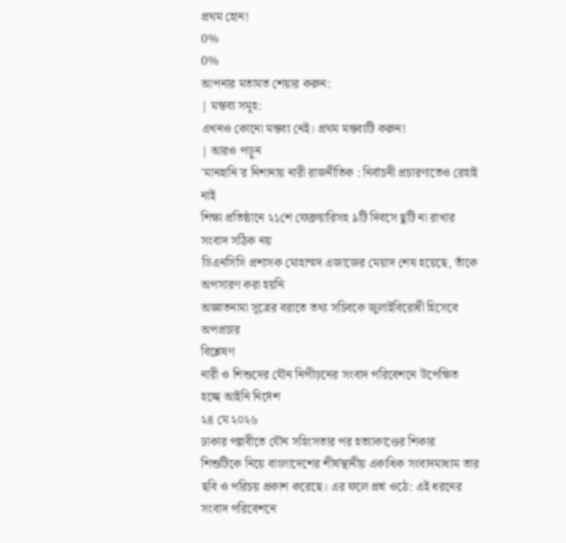প্রথম হোন!
0%
0%
আপনার মতামত শেয়ার করুন:
| মন্তব্য সমূহ:
এখনও কোনো মন্তব্য নেই। প্রথম মন্তব্যটি করুন!
| আরও পড়ুন
'মানহানি'র নিশানায় নারী রাজনীতিক : নির্বাচনী প্রচারণাতেও রেহাই নাই
শিক্ষা প্রতিষ্ঠানে ২১শে ফেব্রুয়ারিসহ ৯টি দিবসে ছুটি না রাখার সংবাদ সঠিক নয়
ডিএনসিসি প্রশাসক মোহাম্মদ এজাজের মেয়াদ শেষ হয়েছে, তাঁকে অপসারণ করা হয়নি
অজ্ঞাতনামা সূত্রের বরাতে তথ্য সচিবকে জুলাইবিরোধী হিসেবে অপপ্রচার
বিশ্লেষণ
নারী ও শিশুদের যৌন নিপীড়নের সংবাদ পরিবেশনে উপেক্ষিত হচ্ছে আইনি নির্দেশ
২৪ মে ২০২৬
ঢাকার পল্লবীতে যৌন সহিংসতার পর হত্যাকাণ্ডের শিকার শিশুটিকে নিয়ে বাংলাদেশের শীর্ষস্থানীয় একাধিক সংবাদমাধ্যম তার ছবি ও পরিচয় প্রকাশ করেছে। এর ফলে প্রশ্ন ওঠে: এই ধরনের সংবাদ পরিবেশনে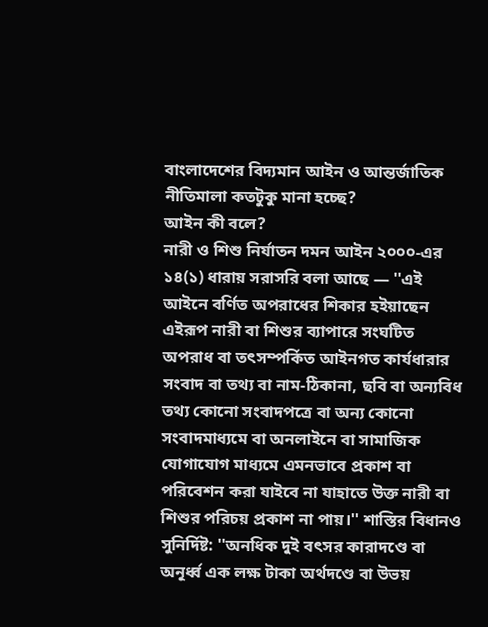বাংলাদেশের বিদ্যমান আইন ও আন্তর্জাতিক নীতিমালা কতটুকু মানা হচ্ছে?
আইন কী বলে?
নারী ও শিশু নির্যাতন দমন আইন ২০০০-এর ১৪(১) ধারায় সরাসরি বলা আছে — ''এই আইনে বর্ণিত অপরাধের শিকার হইয়াছেন এইরূপ নারী বা শিশুর ব্যাপারে সংঘটিত অপরাধ বা তৎসম্পর্কিত আইনগত কার্যধারার সংবাদ বা তথ্য বা নাম-ঠিকানা, ছবি বা অন্যবিধ তথ্য কোনো সংবাদপত্রে বা অন্য কোনো সংবাদমাধ্যমে বা অনলাইনে বা সামাজিক যোগাযোগ মাধ্যমে এমনভাবে প্রকাশ বা পরিবেশন করা যাইবে না যাহাতে উক্ত নারী বা শিশুর পরিচয় প্রকাশ না পায়।'' শাস্তির বিধানও সুনির্দিষ্ট: ''অনধিক দুই বৎসর কারাদণ্ডে বা অনূর্ধ্ব এক লক্ষ টাকা অর্থদণ্ডে বা উভয়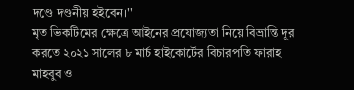দণ্ডে দণ্ডনীয় হইবেন।''
মৃত ভিকটিমের ক্ষেত্রে আইনের প্রযোজ্যতা নিয়ে বিভ্রান্তি দূর করতে ২০২১ সালের ৮ মার্চ হাইকোর্টের বিচারপতি ফারাহ মাহবুব ও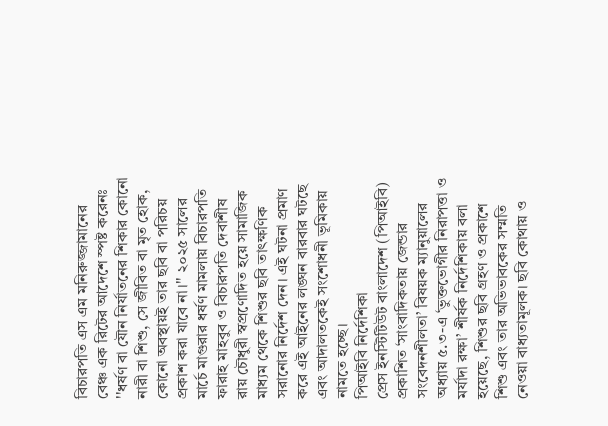বিচারপতি এস এম মনিরুজ্জামানের বেঞ্চ এক রিটের আদেশে স্পষ্ট করেনঃ ''ধর্ষণ বা যৌন নির্যাতনের শিকার কোনো নারী বা শিশু, সে জীবিত বা মৃত হোক, কোনো অবস্থায়ই তার ছবি বা পরিচয় প্রকাশ করা যাবে না।'' ২০২৫ সালের মার্চে মাগুরার ধর্ষণ মামলায় বিচারপতি ফারাহ মাহবুব ও বিচারপতি দেবাশীষ রায় চৌধুরী স্বপ্রণোদিত হয়ে সামাজিক মাধ্যম থেকে শিশুর ছবি তাৎক্ষণিক সরানোর নির্দেশ দেন। এই ঘটনা প্রমাণ করে এই আইনের লঙ্ঘন বারবার ঘটছে এবং আদালতকেই সংশোধনী ভূমিকায় নামতে হচ্ছে।
পিআইবি নির্দেশিকা
প্রেস ইনস্টিটিউট বাংলাদেশ (পিআইবি) প্রকাশিত ‘সাংবাদিকতায় জেন্ডার সংবেদনশীলতা’ বিষয়ক ম্যানুয়ালের অধ্যায় ৫.৩-এ ‘ভুক্তভোগীর নিরাপত্তা ও মর্যাদা রক্ষা’ শীর্ষক নির্দেশিকায় বলা হয়েছে, শিশুর ছবি গ্রহণ ও প্রকাশে শিশু এবং তার অভিভাবকের সম্মতি নেওয়া বাধ্যতামূলক। ছবি কোথায় ও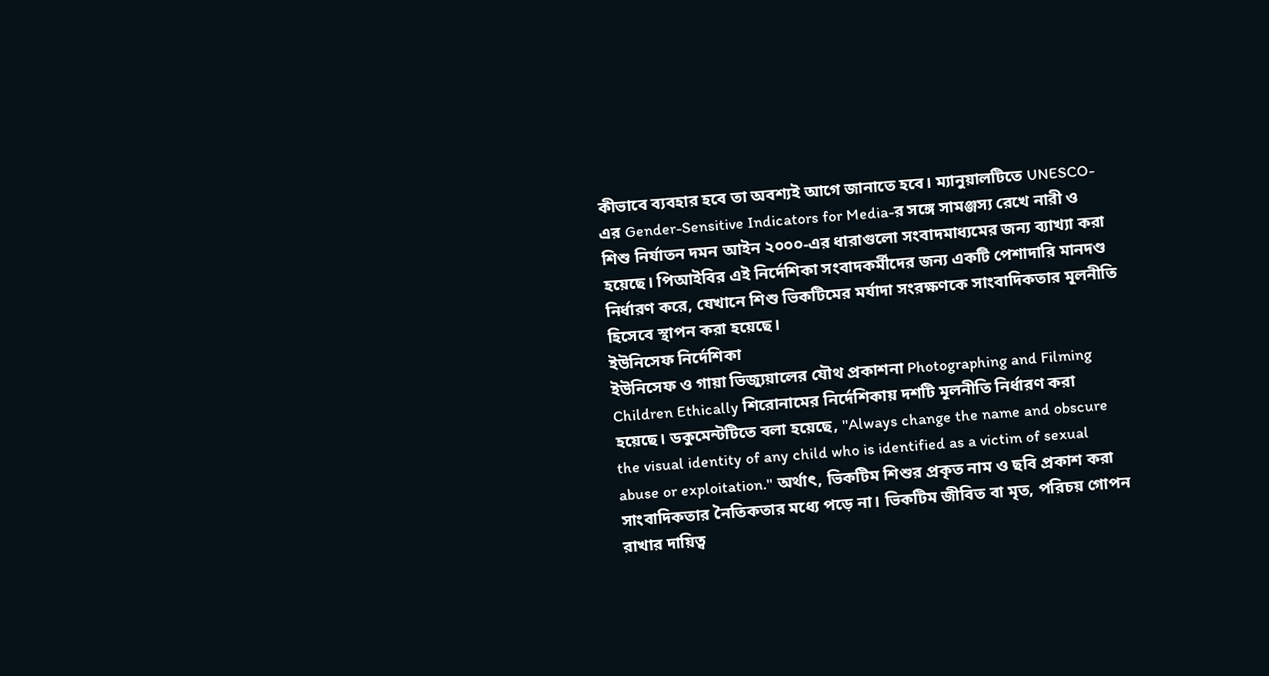কীভাবে ব্যবহার হবে তা অবশ্যই আগে জানাতে হবে। ম্যানুয়ালটিতে UNESCO-এর Gender-Sensitive Indicators for Media-র সঙ্গে সামঞ্জস্য রেখে নারী ও শিশু নির্যাতন দমন আইন ২০০০-এর ধারাগুলো সংবাদমাধ্যমের জন্য ব্যাখ্যা করা হয়েছে। পিআইবির এই নির্দেশিকা সংবাদকর্মীদের জন্য একটি পেশাদারি মানদণ্ড নির্ধারণ করে, যেখানে শিশু ভিকটিমের মর্যাদা সংরক্ষণকে সাংবাদিকতার মূলনীতি হিসেবে স্থাপন করা হয়েছে।
ইউনিসেফ নির্দেশিকা
ইউনিসেফ ও গায়া ভিজ্যুয়ালের যৌথ প্রকাশনা Photographing and Filming Children Ethically শিরোনামের নির্দেশিকায় দশটি মূলনীতি নির্ধারণ করা হয়েছে। ডকুমেন্টটিতে বলা হয়েছে, ''Always change the name and obscure the visual identity of any child who is identified as a victim of sexual abuse or exploitation.'' অর্থাৎ, ভিকটিম শিশুর প্রকৃত নাম ও ছবি প্রকাশ করা সাংবাদিকতার নৈতিকতার মধ্যে পড়ে না। ভিকটিম জীবিত বা মৃত, পরিচয় গোপন রাখার দায়িত্ব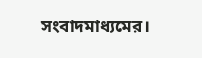সংবাদমাধ্যমের।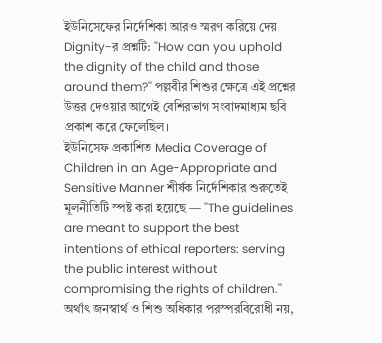ইউনিসেফের নির্দেশিকা আরও স্মরণ করিয়ে দেয় Dignity-র প্রশ্নটি: ''How can you uphold the dignity of the child and those around them?'' পল্লবীর শিশুর ক্ষেত্রে এই প্রশ্নের উত্তর দেওয়ার আগেই বেশিরভাগ সংবাদমাধ্যম ছবি প্রকাশ করে ফেলেছিল।
ইউনিসেফ প্রকাশিত Media Coverage of Children in an Age-Appropriate and Sensitive Manner শীর্ষক নির্দেশিকার শুরুতেই মূলনীতিটি স্পষ্ট করা হয়েছে — ''The guidelines are meant to support the best intentions of ethical reporters: serving the public interest without compromising the rights of children.'' অর্থাৎ জনস্বার্থ ও শিশু অধিকার পরস্পরবিরোধী নয়,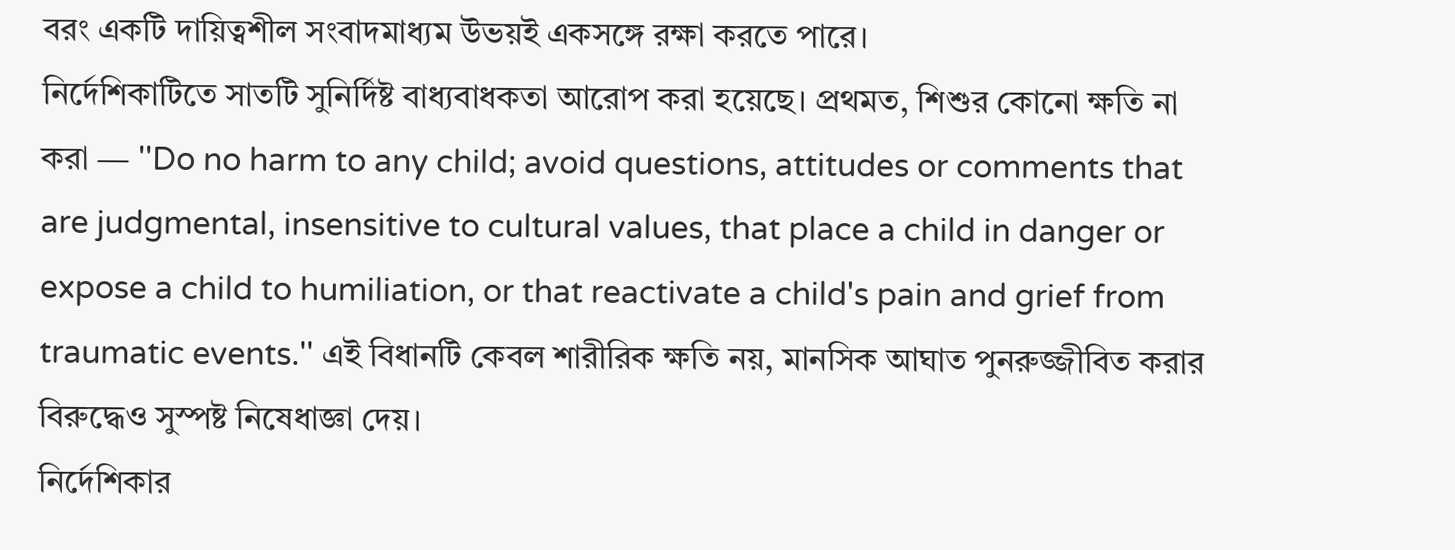বরং একটি দায়িত্বশীল সংবাদমাধ্যম উভয়ই একসঙ্গে রক্ষা করতে পারে।
নির্দেশিকাটিতে সাতটি সুনির্দিষ্ট বাধ্যবাধকতা আরোপ করা হয়েছে। প্রথমত, শিশুর কোনো ক্ষতি না করা — ''Do no harm to any child; avoid questions, attitudes or comments that are judgmental, insensitive to cultural values, that place a child in danger or expose a child to humiliation, or that reactivate a child's pain and grief from traumatic events.'' এই বিধানটি কেবল শারীরিক ক্ষতি নয়, মানসিক আঘাত পুনরুজ্জীবিত করার বিরুদ্ধেও সুস্পষ্ট নিষেধাজ্ঞা দেয়।
নির্দেশিকার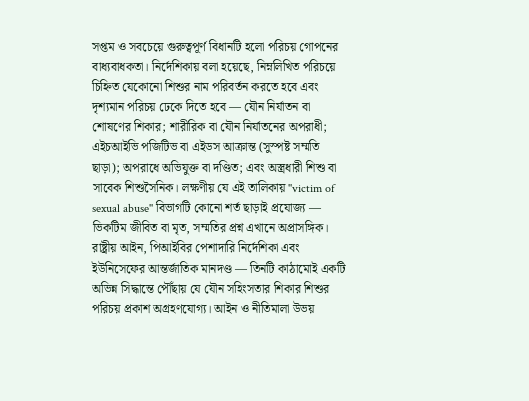সপ্তম ও সবচেয়ে গুরুত্বপূর্ণ বিধানটি হলো পরিচয় গোপনের বাধ্যবাধকতা। নির্দেশিকায় বলা হয়েছে, নিম্নলিখিত পরিচয়ে চিহ্নিত যেকোনো শিশুর নাম পরিবর্তন করতে হবে এবং দৃশ্যমান পরিচয় ঢেকে দিতে হবে — যৌন নির্যাতন বা শোষণের শিকার; শারীরিক বা যৌন নির্যাতনের অপরাধী; এইচআইভি পজিটিভ বা এইডস আক্রান্ত (সুস্পষ্ট সম্মতি ছাড়া); অপরাধে অভিযুক্ত বা দণ্ডিত; এবং অস্ত্রধারী শিশু বা সাবেক শিশুসৈনিক। লক্ষণীয় যে এই তালিকায় ''victim of sexual abuse'' বিভাগটি কোনো শর্ত ছাড়াই প্রযোজ্য — ভিকটিম জীবিত বা মৃত, সম্মতির প্রশ্ন এখানে অপ্রাসঙ্গিক।
রাষ্ট্রীয় আইন, পিআইবির পেশাদারি নির্দেশিকা এবং ইউনিসেফের আন্তর্জাতিক মানদণ্ড — তিনটি কাঠামোই একটি অভিন্ন সিদ্ধান্তে পৌঁছায় যে যৌন সহিংসতার শিকার শিশুর পরিচয় প্রকাশ অগ্রহণযোগ্য। আইন ও নীতিমালা উভয়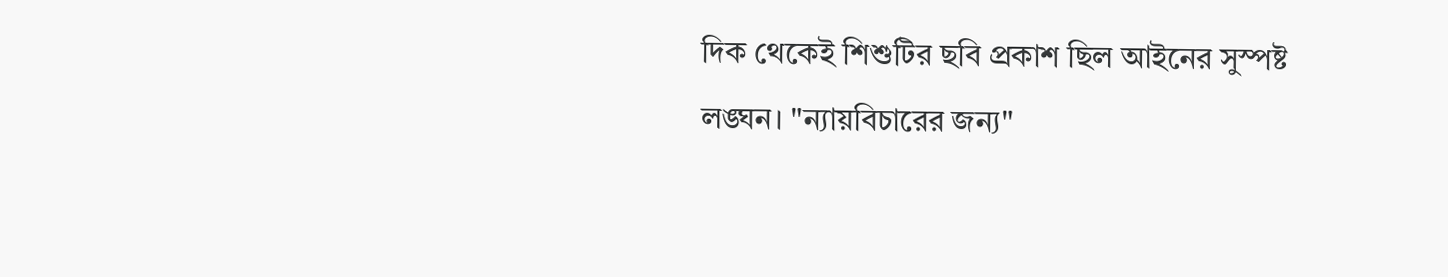দিক থেকেই শিশুটির ছবি প্রকাশ ছিল আইনের সুস্পষ্ট লঙ্ঘন। "ন্যায়বিচারের জন্য"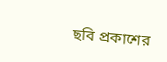ছবি প্রকাশের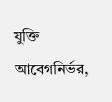যুক্তি আবেগনির্ভর,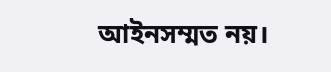আইনসম্মত নয়।